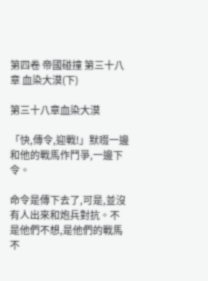第四卷 帝國碰撞 第三十八章 血染大漠(下)

第三十八章血染大漠

「快,傳令,迎戰!」默啜一邊和他的戰馬作鬥爭,一邊下令。

命令是傳下去了,可是,並沒有人出來和炮兵對抗。不是他們不想,是他們的戰馬不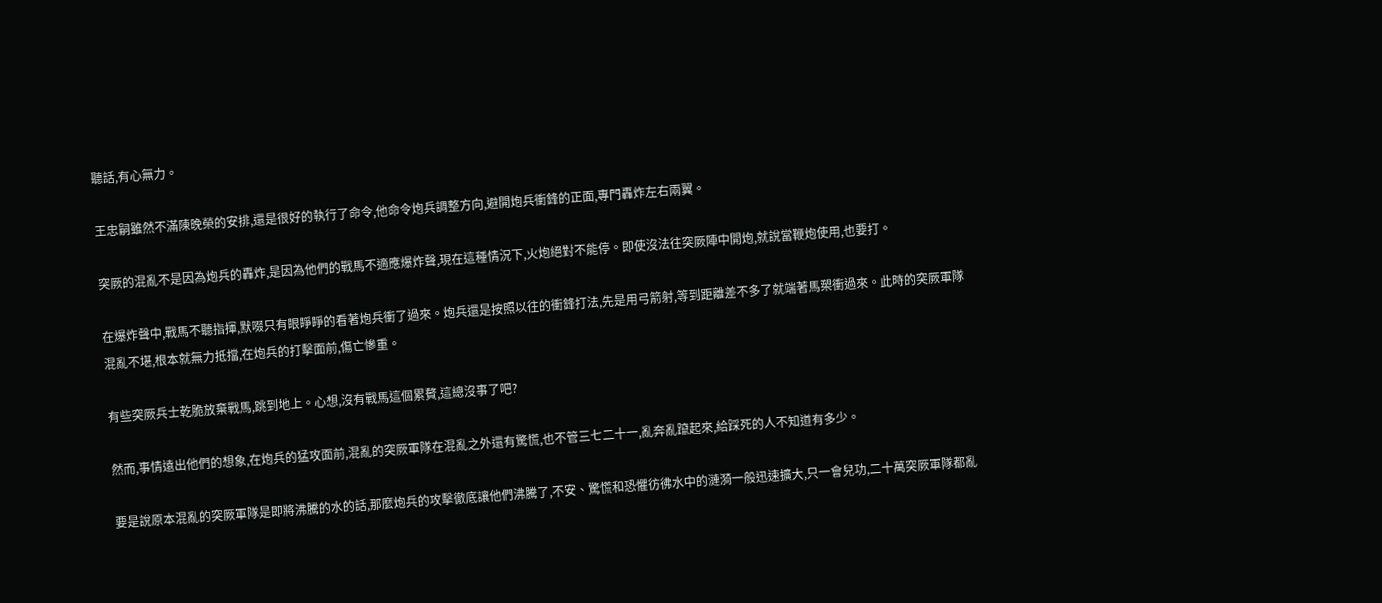聽話,有心無力。

王忠嗣雖然不滿陳晚榮的安排,還是很好的執行了命令,他命令炮兵調整方向,避開炮兵衝鋒的正面,專門轟炸左右兩翼。

突厥的混亂不是因為炮兵的轟炸,是因為他們的戰馬不適應爆炸聲,現在這種情況下,火炮絕對不能停。即使沒法往突厥陣中開炮,就說當鞭炮使用,也要打。

在爆炸聲中,戰馬不聽指揮,默啜只有眼睜睜的看著炮兵衝了過來。炮兵還是按照以往的衝鋒打法,先是用弓箭射,等到距離差不多了就端著馬槊衝過來。此時的突厥軍隊混亂不堪,根本就無力抵擋,在炮兵的打擊面前,傷亡慘重。

有些突厥兵士乾脆放棄戰馬,跳到地上。心想,沒有戰馬這個累贅,這總沒事了吧?

然而,事情遠出他們的想象,在炮兵的猛攻面前,混亂的突厥軍隊在混亂之外還有驚慌,也不管三七二十一,亂奔亂躥起來,給踩死的人不知道有多少。

要是說原本混亂的突厥軍隊是即將沸騰的水的話,那麼炮兵的攻擊徹底讓他們沸騰了,不安、驚慌和恐懼彷彿水中的漣漪一般迅速擴大,只一會兒功,二十萬突厥軍隊都亂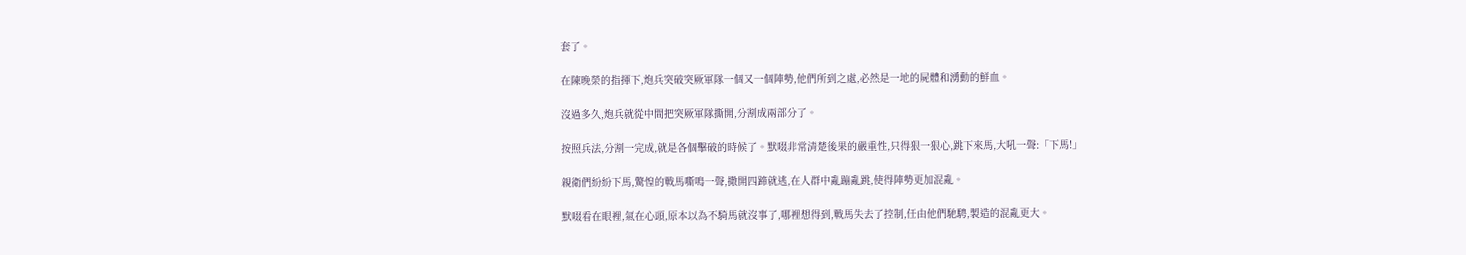套了。

在陳晚榮的指揮下,炮兵突破突厥軍隊一個又一個陣勢,他們所到之處,必然是一地的屍體和湧動的鮮血。

沒過多久,炮兵就從中間把突厥軍隊撕開,分割成兩部分了。

按照兵法,分割一完成,就是各個擊破的時候了。默啜非常清楚後果的嚴重性,只得狠一狠心,跳下來馬,大吼一聲:「下馬!」

親衛們紛紛下馬,驚惶的戰馬嘶鳴一聲,撒開四蹄就逃,在人群中亂蹦亂跳,使得陣勢更加混亂。

默啜看在眼裡,氣在心頭,原本以為不騎馬就沒事了,哪裡想得到,戰馬失去了控制,任由他們馳騁,製造的混亂更大。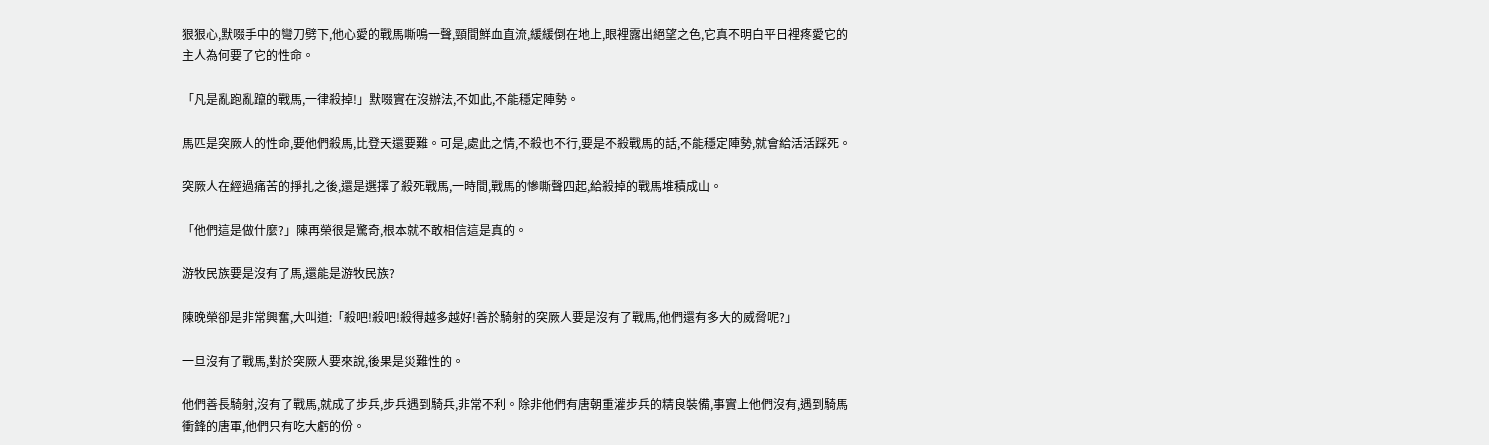狠狠心,默啜手中的彎刀劈下,他心愛的戰馬嘶鳴一聲,頸間鮮血直流,緩緩倒在地上,眼裡露出絕望之色,它真不明白平日裡疼愛它的主人為何要了它的性命。

「凡是亂跑亂躥的戰馬,一律殺掉!」默啜實在沒辦法,不如此,不能穩定陣勢。

馬匹是突厥人的性命,要他們殺馬,比登天還要難。可是,處此之情,不殺也不行,要是不殺戰馬的話,不能穩定陣勢,就會給活活踩死。

突厥人在經過痛苦的掙扎之後,還是選擇了殺死戰馬,一時間,戰馬的慘嘶聲四起,給殺掉的戰馬堆積成山。

「他們這是做什麼?」陳再榮很是驚奇,根本就不敢相信這是真的。

游牧民族要是沒有了馬,還能是游牧民族?

陳晚榮卻是非常興奮,大叫道:「殺吧!殺吧!殺得越多越好!善於騎射的突厥人要是沒有了戰馬,他們還有多大的威脅呢?」

一旦沒有了戰馬,對於突厥人要來說,後果是災難性的。

他們善長騎射,沒有了戰馬,就成了步兵,步兵遇到騎兵,非常不利。除非他們有唐朝重灌步兵的精良裝備,事實上他們沒有,遇到騎馬衝鋒的唐軍,他們只有吃大虧的份。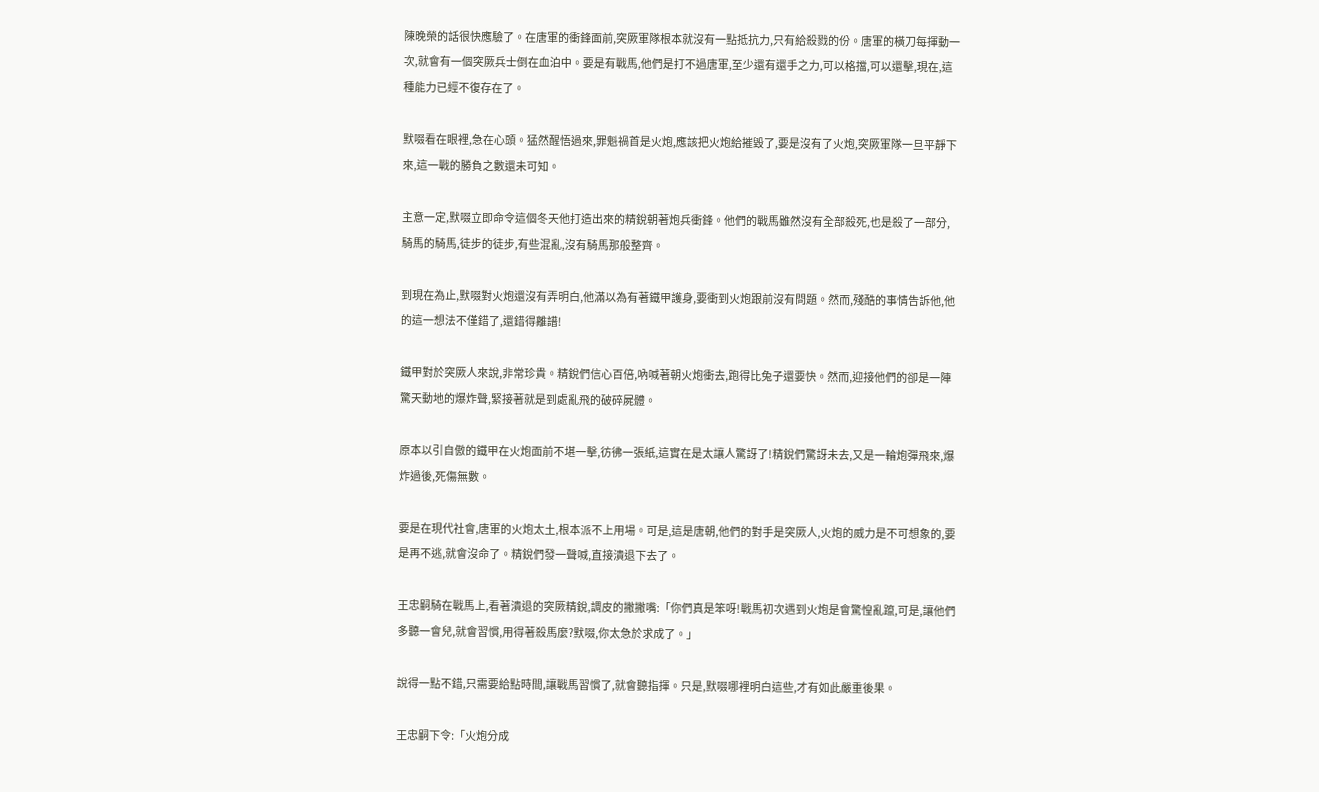陳晚榮的話很快應驗了。在唐軍的衝鋒面前,突厥軍隊根本就沒有一點抵抗力,只有給殺戮的份。唐軍的橫刀每揮動一次,就會有一個突厥兵士倒在血泊中。要是有戰馬,他們是打不過唐軍,至少還有還手之力,可以格擋,可以還擊,現在,這種能力已經不復存在了。

默啜看在眼裡,急在心頭。猛然醒悟過來,罪魁禍首是火炮,應該把火炮給摧毀了,要是沒有了火炮,突厥軍隊一旦平靜下來,這一戰的勝負之數還未可知。

主意一定,默啜立即命令這個冬天他打造出來的精銳朝著炮兵衝鋒。他們的戰馬雖然沒有全部殺死,也是殺了一部分,騎馬的騎馬,徒步的徒步,有些混亂,沒有騎馬那般整齊。

到現在為止,默啜對火炮還沒有弄明白,他滿以為有著鐵甲護身,要衝到火炮跟前沒有問題。然而,殘酷的事情告訴他,他的這一想法不僅錯了,還錯得離譜!

鐵甲對於突厥人來說,非常珍貴。精銳們信心百倍,吶喊著朝火炮衝去,跑得比兔子還要快。然而,迎接他們的卻是一陣驚天動地的爆炸聲,緊接著就是到處亂飛的破碎屍體。

原本以引自傲的鐵甲在火炮面前不堪一擊,彷彿一張紙,這實在是太讓人驚訝了!精銳們驚訝未去,又是一輪炮彈飛來,爆炸過後,死傷無數。

要是在現代社會,唐軍的火炮太土,根本派不上用場。可是,這是唐朝,他們的對手是突厥人,火炮的威力是不可想象的,要是再不逃,就會沒命了。精銳們發一聲喊,直接潰退下去了。

王忠嗣騎在戰馬上,看著潰退的突厥精銳,調皮的撇撇嘴:「你們真是笨呀!戰馬初次遇到火炮是會驚惶亂躥,可是,讓他們多聽一會兒,就會習慣,用得著殺馬麼?默啜,你太急於求成了。」

說得一點不錯,只需要給點時間,讓戰馬習慣了,就會聽指揮。只是,默啜哪裡明白這些,才有如此嚴重後果。

王忠嗣下令:「火炮分成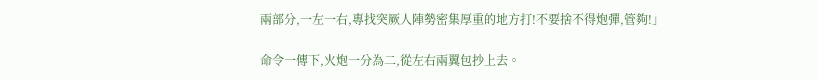兩部分,一左一右,專找突厥人陣勢密集厚重的地方打!不要捨不得炮彈,管夠!」

命令一傳下,火炮一分為二,從左右兩翼包抄上去。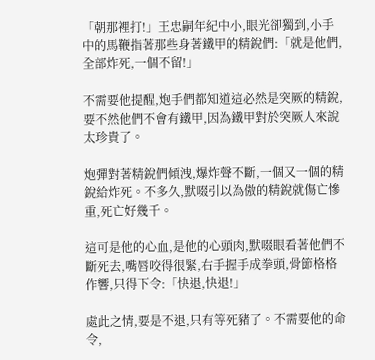「朝那裡打!」王忠嗣年紀中小,眼光卻獨到,小手中的馬鞭指著那些身著鐵甲的精銳們:「就是他們,全部炸死,一個不留!」

不需要他提醒,炮手們都知道這必然是突厥的精銳,要不然他們不會有鐵甲,因為鐵甲對於突厥人來說太珍貴了。

炮彈對著精銳們傾洩,爆炸聲不斷,一個又一個的精銳給炸死。不多久,默啜引以為傲的精銳就傷亡慘重,死亡好幾千。

這可是他的心血,是他的心頭肉,默啜眼看著他們不斷死去,嘴唇咬得很緊,右手握手成拳頭,骨節格格作響,只得下令:「快退,快退!」

處此之情,要是不退,只有等死豬了。不需要他的命令,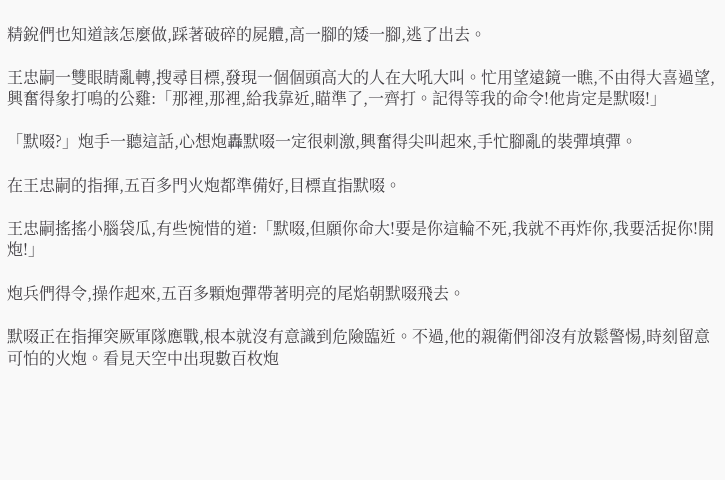精銳們也知道該怎麼做,踩著破碎的屍體,高一腳的矮一腳,逃了出去。

王忠嗣一雙眼睛亂轉,搜尋目標,發現一個個頭高大的人在大吼大叫。忙用望遠鏡一瞧,不由得大喜過望,興奮得象打鳴的公雞:「那裡,那裡,給我靠近,瞄準了,一齊打。記得等我的命令!他肯定是默啜!」

「默啜?」炮手一聽這話,心想炮轟默啜一定很刺激,興奮得尖叫起來,手忙腳亂的裝彈填彈。

在王忠嗣的指揮,五百多門火炮都準備好,目標直指默啜。

王忠嗣搖搖小腦袋瓜,有些惋惜的道:「默啜,但願你命大!要是你這輪不死,我就不再炸你,我要活捉你!開炮!」

炮兵們得令,操作起來,五百多顆炮彈帶著明亮的尾焰朝默啜飛去。

默啜正在指揮突厥軍隊應戰,根本就沒有意識到危險臨近。不過,他的親衛們卻沒有放鬆警惕,時刻留意可怕的火炮。看見天空中出現數百枚炮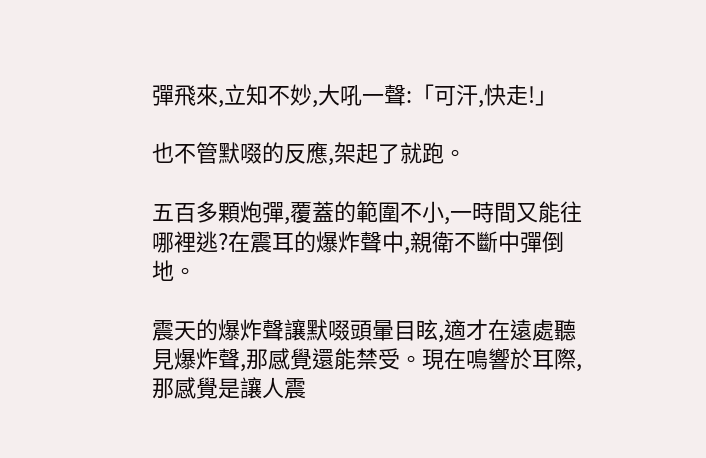彈飛來,立知不妙,大吼一聲:「可汗,快走!」

也不管默啜的反應,架起了就跑。

五百多顆炮彈,覆蓋的範圍不小,一時間又能往哪裡逃?在震耳的爆炸聲中,親衛不斷中彈倒地。

震天的爆炸聲讓默啜頭暈目眩,適才在遠處聽見爆炸聲,那感覺還能禁受。現在鳴響於耳際,那感覺是讓人震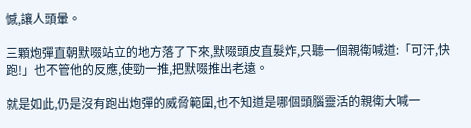憾,讓人頭暈。

三顆炮彈直朝默啜站立的地方落了下來,默啜頭皮直髮炸,只聽一個親衛喊道:「可汗,快跑!」也不管他的反應,使勁一推,把默啜推出老遠。

就是如此,仍是沒有跑出炮彈的威脅範圍,也不知道是哪個頭腦靈活的親衛大喊一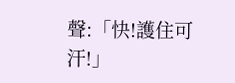聲:「快!護住可汗!」